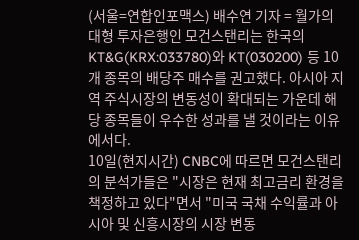(서울=연합인포맥스) 배수연 기자 = 월가의 대형 투자은행인 모건스탠리는 한국의 KT&G(KRX:033780)와 KT(030200) 등 10개 종목의 배당주 매수를 권고했다. 아시아 지역 주식시장의 변동성이 확대되는 가운데 해당 종목들이 우수한 성과를 낼 것이라는 이유에서다.
10일(현지시간) CNBC에 따르면 모건스탠리의 분석가들은 "시장은 현재 최고금리 환경을 책정하고 있다"면서 "미국 국채 수익률과 아시아 및 신흥시장의 시장 변동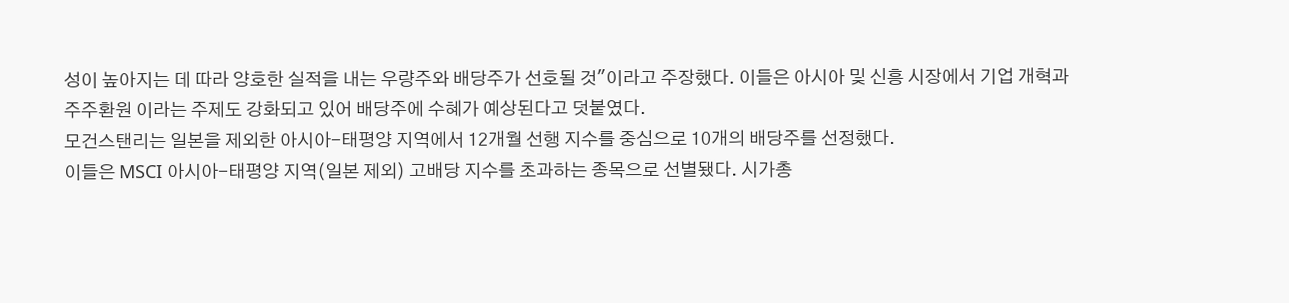성이 높아지는 데 따라 양호한 실적을 내는 우량주와 배당주가 선호될 것"이라고 주장했다. 이들은 아시아 및 신흥 시장에서 기업 개혁과 주주환원 이라는 주제도 강화되고 있어 배당주에 수혜가 예상된다고 덧붙였다.
모건스탠리는 일본을 제외한 아시아-태평양 지역에서 12개월 선행 지수를 중심으로 10개의 배당주를 선정했다.
이들은 MSCI 아시아-태평양 지역(일본 제외) 고배당 지수를 초과하는 종목으로 선별됐다. 시가총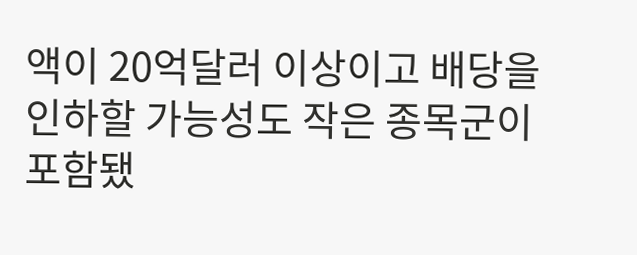액이 20억달러 이상이고 배당을 인하할 가능성도 작은 종목군이 포함됐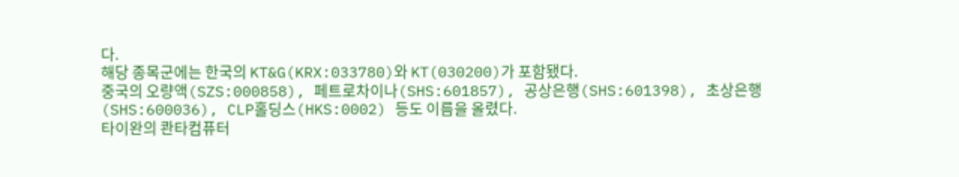다.
해당 종목군에는 한국의 KT&G(KRX:033780)와 KT(030200)가 포함됐다.
중국의 오량액(SZS:000858), 페트로차이나(SHS:601857), 공상은행(SHS:601398), 초상은행(SHS:600036), CLP홀딩스(HKS:0002) 등도 이름을 올렸다.
타이완의 콴타컴퓨터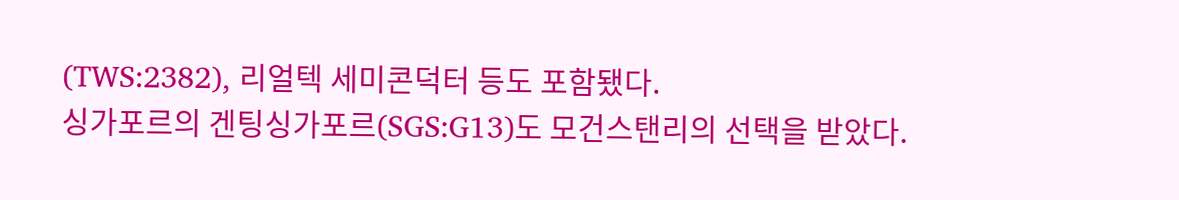(TWS:2382), 리얼텍 세미콘덕터 등도 포함됐다.
싱가포르의 겐팅싱가포르(SGS:G13)도 모건스탠리의 선택을 받았다.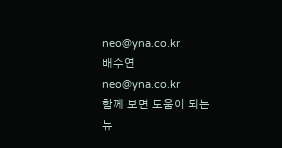neo@yna.co.kr
배수연
neo@yna.co.kr
함께 보면 도움이 되는
뉴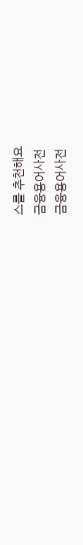스를 추천해요
금융용어사전
금융용어사전